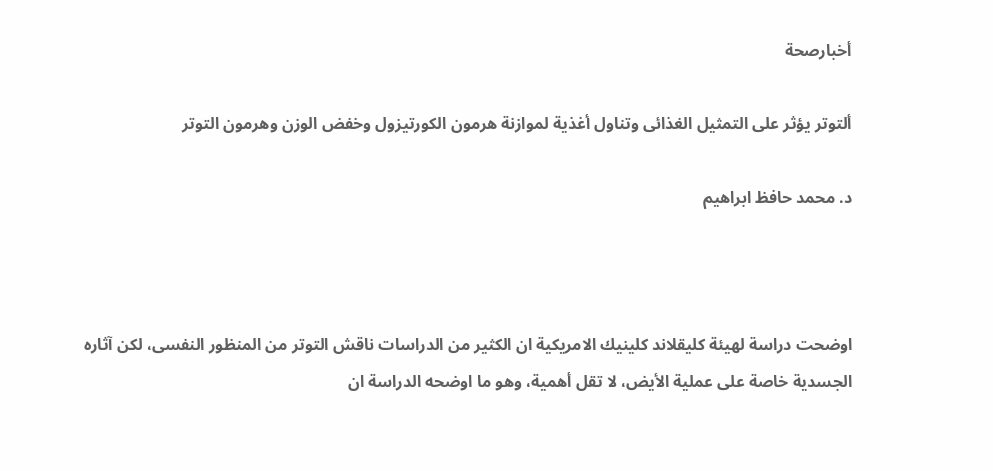أخبارصحة

ألتوتر يؤثر على التمثيل الغذائى وتناول أغذية لموازنة هرمون الكورتيزول وخفض الوزن وهرمون التوتر

د. محمد حافظ ابراهيم



اوضحت دراسة لهيئة كليقلاند كلينيك الامريكية ان الكثير من الدراسات ناقش التوتر من المنظور النفسى، لكن آثاره الجسدية خاصة على عملية الأيض، لا تقل أهمية، وهو ما اوضحه الدراسة ان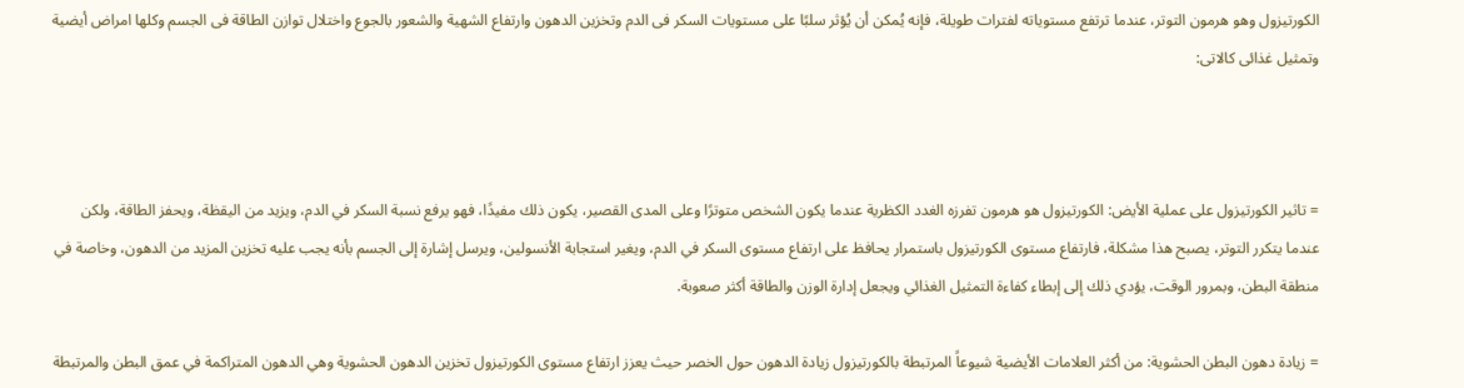الكورتيزول وهو هرمون التوتر، عندما ترتفع مستوياته لفترات طويلة، فإنه يُمكن أن يُؤثر سلبًا على مستويات السكر فى الدم وتخزين الدهون وارتفاع الشهية والشعور بالجوع واختلال توازن الطاقة فى الجسم وكلها امراض أيضية وتمثيل غذائى كالاتى:



= تاثير الكورتيزول على عملية الأيض: الكورتيزول هو هرمون تفرزه الغدد الكظرية عندما يكون الشخص متوترًا وعلى المدى القصير، يكون ذلك مفيدًا، فهو يرفع نسبة السكر في الدم، ويزيد من اليقظة، ويحفز الطاقة، ولكن عندما يتكرر التوتر، يصبح هذا مشكلة، فارتفاع مستوى الكورتيزول باستمرار يحافظ على ارتفاع مستوى السكر في الدم، ويغير استجابة الأنسولين، ويرسل إشارة إلى الجسم بأنه يجب عليه تخزين المزيد من الدهون، وخاصة في منطقة البطن، وبمرور الوقت، يؤدي ذلك إلى إبطاء كفاءة التمثيل الغذائي ويجعل إدارة الوزن والطاقة أكثر صعوبة.

= زيادة دهون البطن الحشوية: من أكثر العلامات الأيضية شيوعاً المرتبطة بالكورتيزول زيادة الدهون حول الخصر حيث يعزز ارتفاع مستوى الكورتيزول تخزين الدهون الحشوية وهي الدهون المتراكمة في عمق البطن والمرتبطة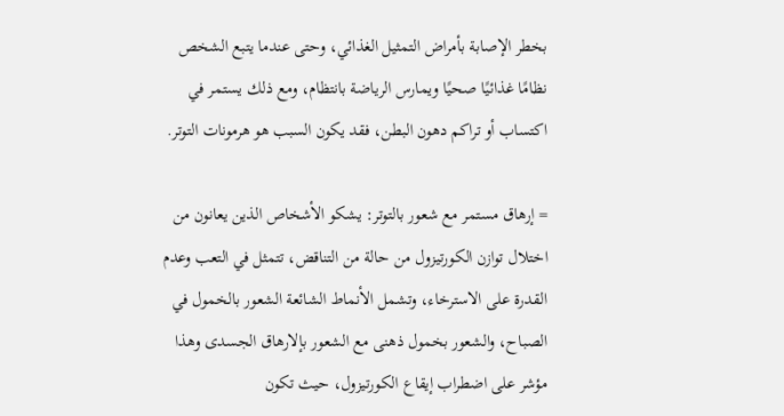بخطر الإصابة بأمراض التمثيل الغذائي، وحتى عندما يتبع الشخص نظامًا غذائيًا صحيًا ويمارس الرياضة بانتظام، ومع ذلك يستمر في اكتساب أو تراكم دهون البطن، فقد يكون السبب هو هرمونات التوتر.

= إرهاق مستمر مع شعور بالتوتر: يشكو الأشخاص الذين يعانون من اختلال توازن الكورتيزول من حالة من التناقض، تتمثل في التعب وعدم القدرة على الاسترخاء، وتشمل الأنماط الشائعة الشعور بالخمول في الصباح، والشعور بخمول ذهنى مع الشعور بإلارهاق الجسدى وهذا مؤشر على اضطراب إيقاع الكورتيزول، حيث تكون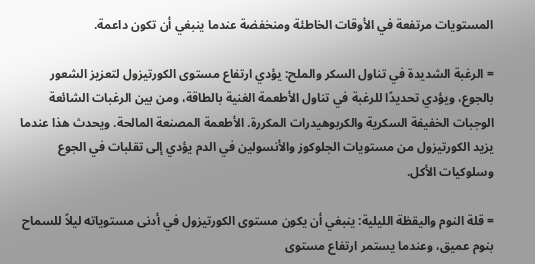المستويات مرتفعة في الأوقات الخاطئة ومنخفضة عندما ينبغي أن تكون داعمة.

= الرغبة الشديدة في تناول السكر والملح: يؤدي ارتفاع مستوى الكورتيزول لتعزيز الشعور بالجوع، ويؤدي تحديدًا للرغبة في تناول الأطعمة الغنية بالطاقة، ومن بين الرغبات الشائعة الوجبات الخفيفة السكرية والكربوهيدرات المكررة. الأطعمة المصنعة المالحة. ويحدث هذا عندما يزيد الكورتيزول من مستويات الجلوكوز والأنسولين في الدم يؤدي إلى تقلبات في الجوع وسلوكيات الأكل.

= قلة النوم واليقظة الليلية: ينبغي أن يكون مستوى الكورتيزول في أدنى مستوياته ليلاً للسماح بنوم عميق، وعندما يستمر ارتفاع مستوى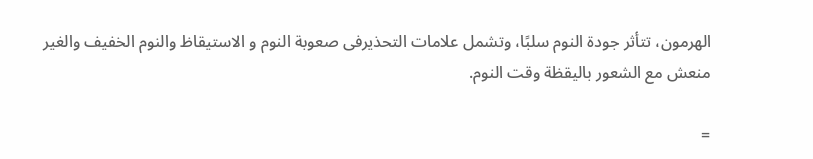الهرمون، تتأثر جودة النوم سلبًا، وتشمل علامات التحذيرفى صعوبة النوم و الاستيقاظ والنوم الخفيف والغير منعش مع الشعور باليقظة وقت النوم.

=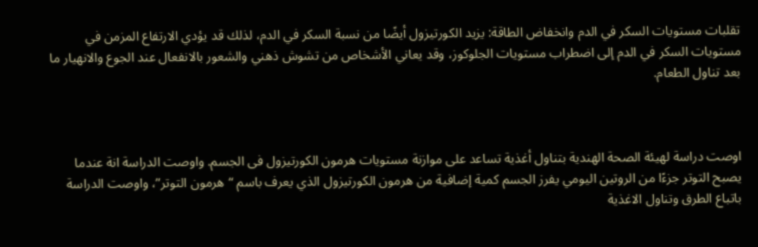تقلبات مستويات السكر في الدم وانخفاض الطاقة: يزيد الكورتيزول أيضًا من نسبة السكر في الدم، لذلك قد يؤدي الارتفاع المزمن في مستويات السكر في الدم إلى اضطراب مستويات الجلوكوز، وقد يعاني الأشخاص من تشوش ذهني والشعور بالانفعال عند الجوع والانهيار ما بعد تناول الطعام.



اوصت دراسة لهيئة الصحة الهندية بتناول أغذية تساعد على موازنة مستويات هرمون الكورتيزول فى الجسم. واوصت الدراسة انة عندما يصبح التوتر جزءًا من الروتين اليومي يفرز الجسم كمية إضافية من هرمون الكورتيزول الذي يعرف باسم “هرمون التوتر”، واوصت الدراسة باتباع الطرق وتناول الاغذية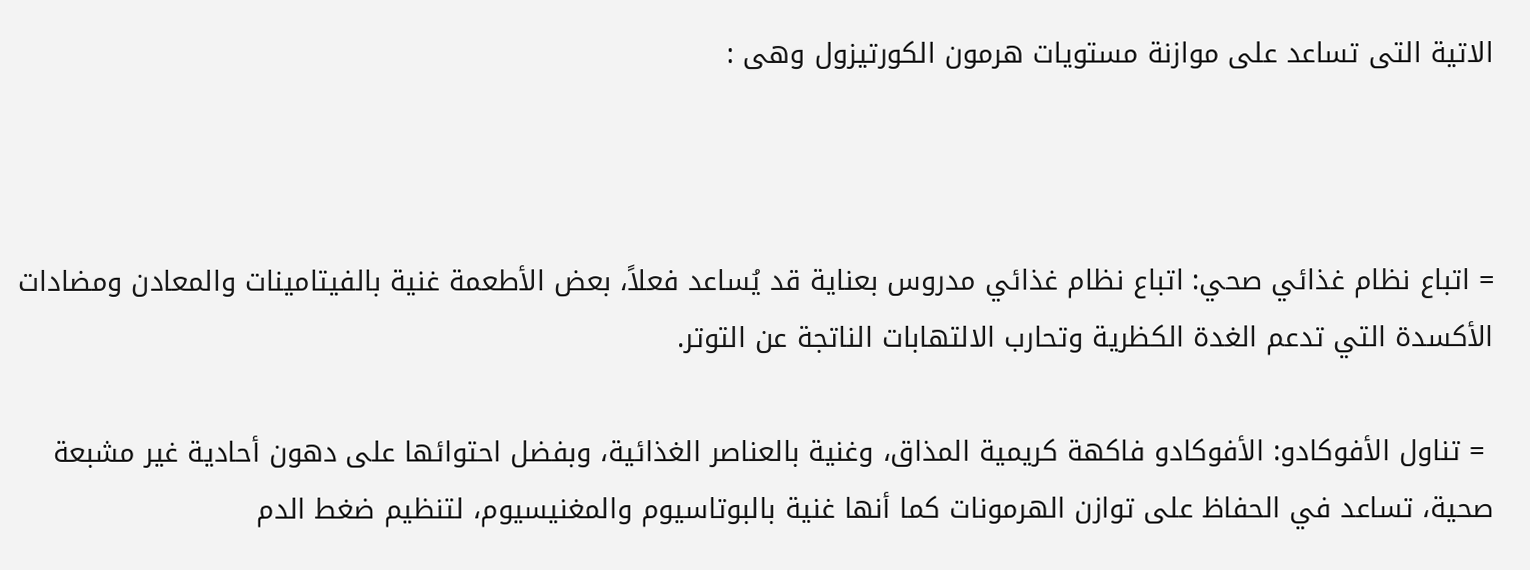الاتية التى تساعد على موازنة مستويات هرمون الكورتيزول وهى :



= اتباع نظام غذائي صحي: اتباع نظام غذائي مدروس بعناية قد يُساعد فعلاً، بعض الأطعمة غنية بالفيتامينات والمعادن ومضادات الأكسدة التي تدعم الغدة الكظرية وتحارب الالتهابات الناتجة عن التوتر.

 = تناول الأفوكادو: الأفوكادو فاكهة كريمية المذاق، وغنية بالعناصر الغذائية، وبفضل احتوائها على دهون أحادية غير مشبعة صحية، تساعد في الحفاظ على توازن الهرمونات كما أنها غنية بالبوتاسيوم والمغنيسيوم، لتنظيم ضغط الدم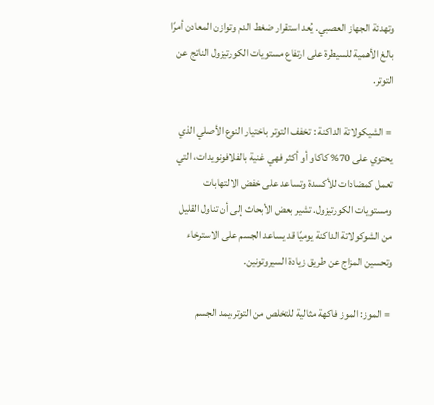وتهدئة الجهاز العصبي. يُعد استقرار ضغط الدم وتوازن المعادن أمرًا بالغ الأهمية للسيطرة على ارتفاع مستويات الكورتيزول الناتج عن التوتر.

 = الشيكولاتة الداكنة : تخفف التوتر باختيار النوع الأصلي الذي يحتوي على 70% كاكاو أو أكثر فهي غنية بالفلافونويدات، التي تعمل كمضادات للأكسدة وتساعد على خفض الالتهابات ومستويات الكورتيزول. تشير بعض الأبحاث إلى أن تناول القليل من الشوكولاتة الداكنة يوميًا قد يساعد الجسم على الاسترخاء وتحسين المزاج عن طريق زيادة السيروتونين.

 = الموز: الموز فاكهة مثالية للتخلص من التوتر،يمد الجسم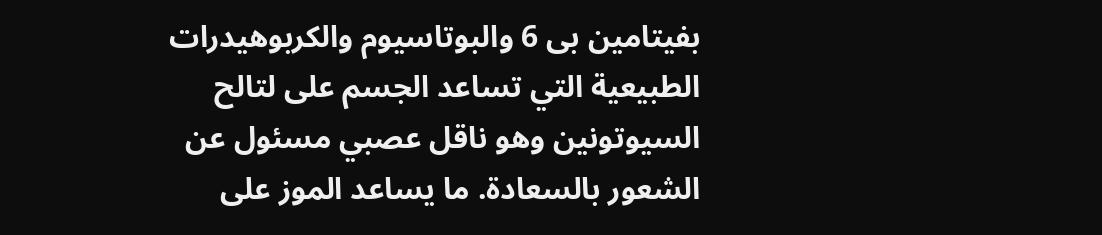بفيتامين بى 6 والبوتاسيوم والكربوهيدرات الطبيعية التي تساعد الجسم على لتالح السيوتونين وهو ناقل عصبي مسئول عن الشعور بالسعادة. ما يساعد الموز على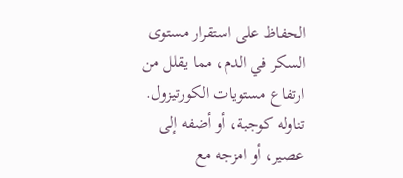الحفاظ على استقرار مستوى السكر في الدم، مما يقلل من ارتفاع مستويات الكورتيزول. تناوله كوجبة، أو أضفه إلى عصير، أو امزجه مع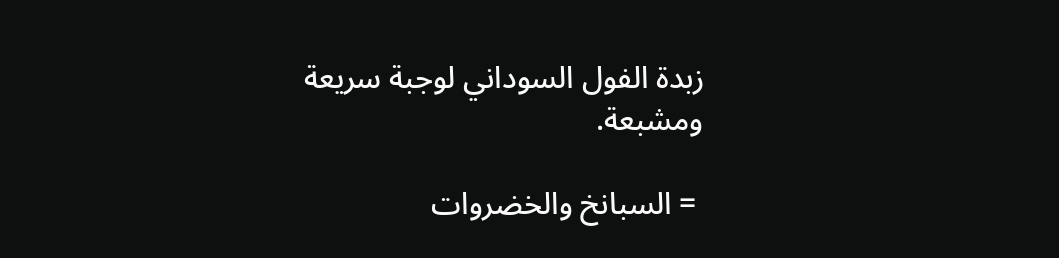زبدة الفول السوداني لوجبة سريعة ومشبعة.

 = السبانخ والخضروات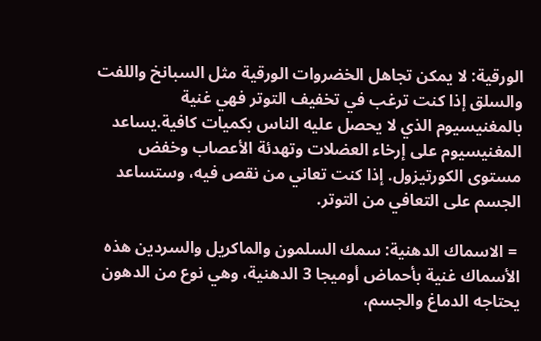الورقية: لا يمكن تجاهل الخضروات الورقية مثل السبانخ واللفت والسلق إذا كنت ترغب في تخفيف التوتر فهي غنية بالمغنيسيوم الذي لا يحصل عليه الناس بكميات كافية.يساعد المغنيسيوم على إرخاء العضلات وتهدئة الأعصاب وخفض مستوى الكورتيزول. إذا كنت تعاني من نقص فيه، وستساعد الجسم على التعافي من التوتر.

 = الاسماك الدهنية: سمك السلمون والماكريل والسردين هذه الأسماك غنية بأحماض أوميجا 3 الدهنية، وهي نوع من الدهون يحتاجه الدماغ والجسم،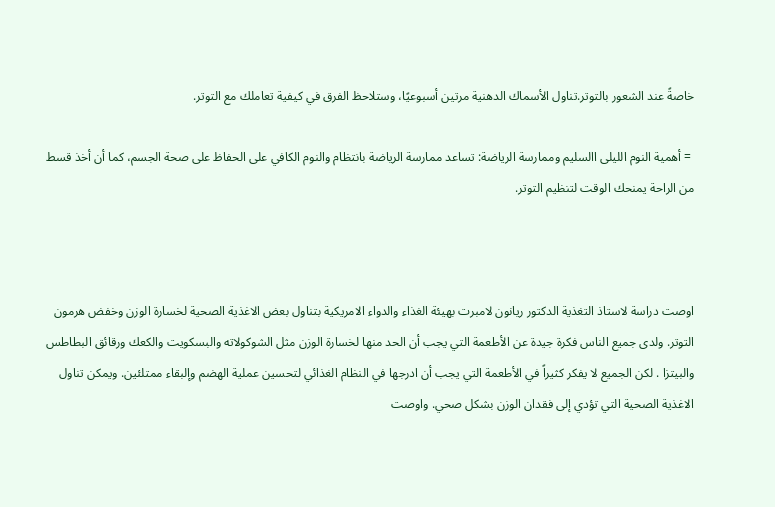خاصةً عند الشعور بالتوتر.تناول الأسماك الدهنية مرتين أسبوعيًا، وستلاحظ الفرق في كيفية تعاملك مع التوتر.

 = أهمية النوم الليلى االسليم وممارسة الرياضة: تساعد ممارسة الرياضة بانتظام والنوم الكافي على الحفاظ على صحة الجسم، كما أن أخذ قسط من الراحة يمنحك الوقت لتنظيم التوتر.



اوصت دراسة لاستاذ التغذية الدكتور ريانون لامبرت بهيئة الغذاء والدواء الامريكية بتناول بعض الاغذية الصحية لخسارة الوزن وخفض هرمون التوتر. ولدى جميع الناس فكرة جيدة عن الأطعمة التي يجب أن الحد منها لخسارة الوزن مثل الشوكولاته والبسكويت والكعك ورقائق البطاطس والبيتزا . لكن الجميع لا يفكر كثيراً في الأطعمة التي يجب أن ادرجها في النظام الغذائي لتحسين عملية الهضم وإلبقاء ممتلئين. ويمكن تناول الاغذية الصحية التي تؤدي إلى فقدان الوزن بشكل صحي. واوصت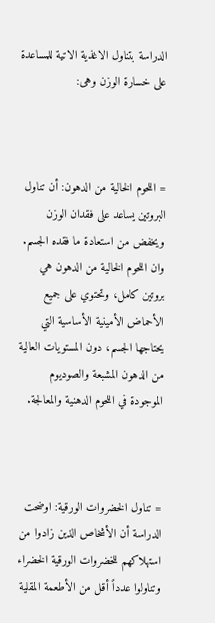الدراسة بتناول الاغذية الاتية للمساعدة على خسارة الوزن وهى:



= اللحوم الخالية من الدهون: أن تناول البروتين يساعد على فقدان الوزن ويخفض من استعادة ما فقده الجسم. وان اللحوم الخالية من الدهون هي بروتين كامل، وتحتوي على جميع الأحماض الأمينية الأساسية التي يحتاجها الجسم، دون المستويات العالية من الدهون المشبعة والصوديوم الموجودة في اللحوم الدهنية والمعالجة.



= تناول الخضروات الورقية: اوضحت الدراسة أن الأشخاص الذين زادوا من استهلاكهم للخضروات الورقية الخضراء وتناولوا عدداً أقل من الأطعمة المقلية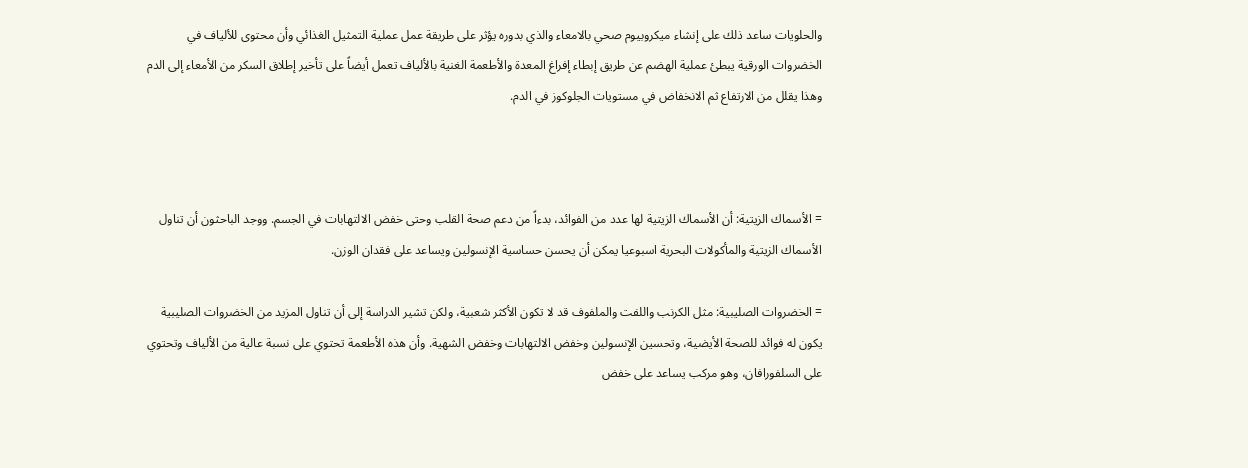والحلويات ساعد ذلك على إنشاء ميكروبيوم صحي بالامعاء والذي بدوره يؤثر على طريقة عمل عملية التمثيل الغذائي وأن محتوى للألياف في الخضروات الورقية يبطئ عملية الهضم عن طريق إبطاء إفراغ المعدة والأطعمة الغنية بالألياف تعمل أيضاً على تأخير إطلاق السكر من الأمعاء إلى الدم وهذا يقلل من الارتفاع ثم الانخفاض في مستويات الجلوكوز في الدم.



= الأسماك الزيتية: أن الأسماك الزيتية لها عدد من الفوائد، بدءاً من دعم صحة القلب وحتى خفض الالتهابات في الجسم. ووجد الباحثون أن تناول الأسماك الزيتية والمأكولات البحرية اسبوعيا يمكن أن يحسن حساسية الإنسولين ويساعد على فقدان الوزن.

= الخضروات الصليبية: مثل الكرنب واللفت والملفوف قد لا تكون الأكثر شعبية، ولكن تشير الدراسة إلى أن تناول المزيد من الخضروات الصليبية يكون له فوائد للصحة الأيضية، وتحسين الإنسولين وخفض الالتهابات وخفض الشهية. وأن هذه الأطعمة تحتوي على نسبة عالية من الألياف وتحتوي على السلفورافان، وهو مركب يساعد على خفض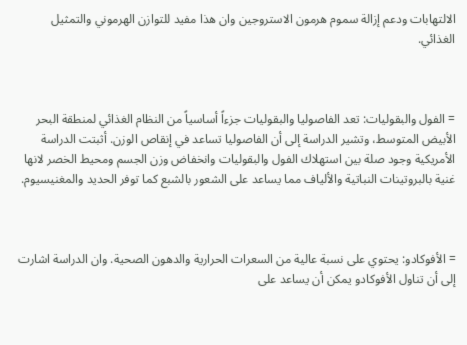الالتهابات ودعم إزالة سموم هرمون الاستروجين وان هذا مفيد للتوازن الهرموني والتمثيل الغذائي.



= الفول والبقوليات: تعد الفاصوليا والبقوليات جزءاً أساسياً من النظام الغذائي لمنطقة البحر الأبيض المتوسط، وتشير الدراسة إلى أن الفاصوليا تساعد في إنقاص الوزن. أثبتت الدراسة الأمريكية وجود صلة بين استهلاك الفول والبقوليات وانخفاض وزن الجسم ومحيط الخصر لانها غنية بالبروتينات النباتية والألياف مما يساعد على الشعور بالشبع كما توفر الحديد والمغنيسيوم.



= الأفوكادو: يحتوي على نسبة عالية من السعرات الحرارية والدهون الصحية. وان الدراسة اشارت إلى أن تناول الأفوكادو يمكن أن يساعد على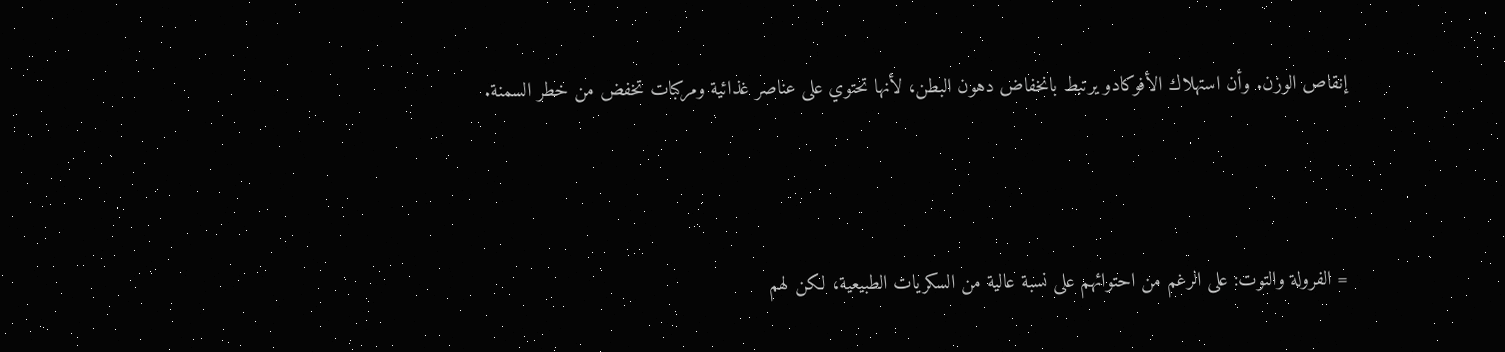إنقاص الوزن. وأن استهلاك الأفوكادو يرتبط بانخفاض دهون البطن، لأنها تحتوي على عناصر غذائية ومركبات تخفض من خطر السمنة.



= الفرولة والتوت: على الرغم من احتوائهم على نسبة عالية من السكريات الطبيعية، لكن لهم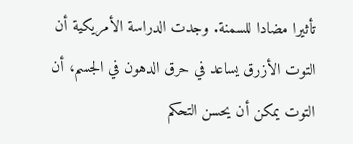تأثيرا مضادا للسمنة. وجدت الدراسة الأمريكية أن التوت الأزرق يساعد في حرق الدهون في الجسم، أن التوت يمكن أن يحسن التحكم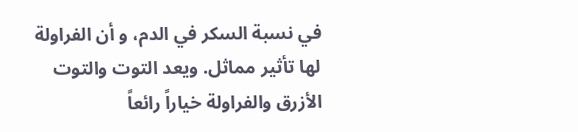في نسبة السكر في الدم، و أن الفراولة لها تأثير مماثل. ويعد التوت والتوت الأزرق والفراولة خياراً رائعاً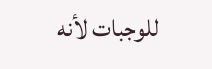للوجبات لأنه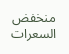منخفض السعرات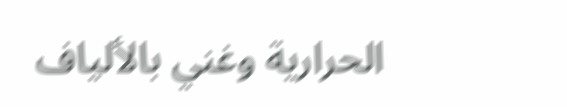الحرارية وغني بالألياف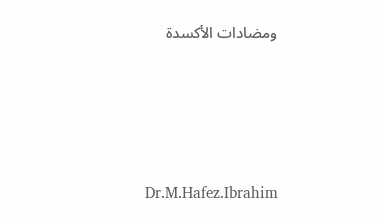ومضادات الأكسدة







Dr.M.Hafez.Ibrahim